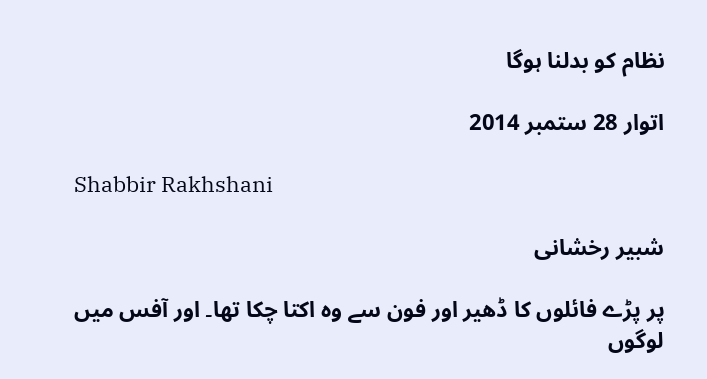نظام کو بدلنا ہوگا

اتوار 28 ستمبر 2014

Shabbir Rakhshani

شبیر رخشانی

پر پڑے فائلوں کا ڈھیر اور فون سے وہ اکتا چکا تھا۔ اور آفس میں لوگوں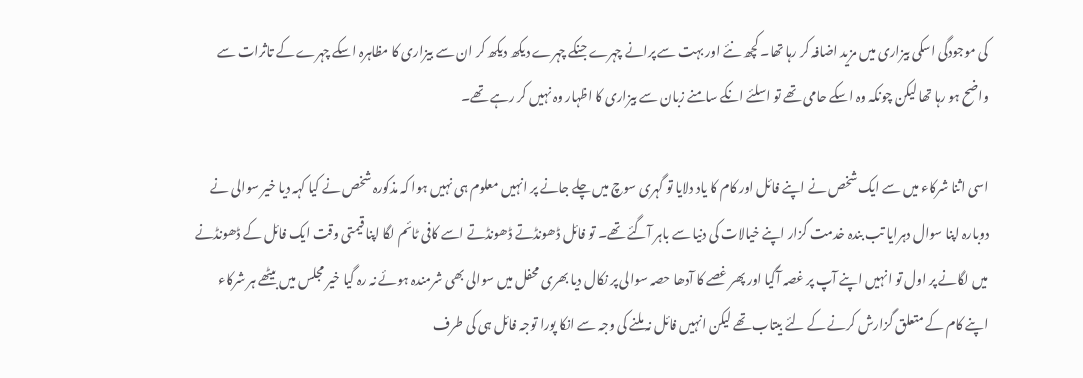کی موجودگی اسکی بیزاری میں مزید اضافہ کر رہا تھا۔ کچھ نئے اور بہت سے پرانے چہرے جنکے چہرے دیکھ دیکھ کر ان سے بیزاری کا مظاہرہ اسکے چہرے کے تاثرات سے واضح ہو رہا تھا لیکن چونکہ وہ اسکے حامی تھے تو اسلئے انکے سامنے زبان سے بیزاری کا اظہار وہ نہیں کر رہے تھے۔

اسی اثنا شرکاء میں سے ایک شخص نے اپنے فائل اور کام کا یاد دلایا تو گہری سوچ میں چلے جانے پر انہیں معلوم ہی نہیں ہوا کہ مذکورہ شخص نے کیا کہہ دیا خیر سوالی نے دوبارہ اپنا سوال دہرایا تب بندہ خدمت گزار اپنے خیالات کی دنیا سے باہر آگئے تھے۔ تو فائل ڈھونڈتے ڈھونڈتے اسے کافی ٹائم لگا اپنا قیمتی وقت ایک فائل کے ڈھونڈنے میں لگانے پر اول تو انہیں اپنے آپ پر غصہ آگیا اور پھر غصے کا آدھا حصہ سوالی پر نکال دیا بھری محفل میں سوالی بھی شرمندہ ہوئے نہ رہ گیا خیر مجلس میں بیٹھے ہر شرکاء اپنے کام کے متعلق گزارش کرنے کے لئے بیتاب تھے لیکن انہیں فائل نہ ملنے کی وجہ سے انکا پورا توجہ فائل ہی کی طرف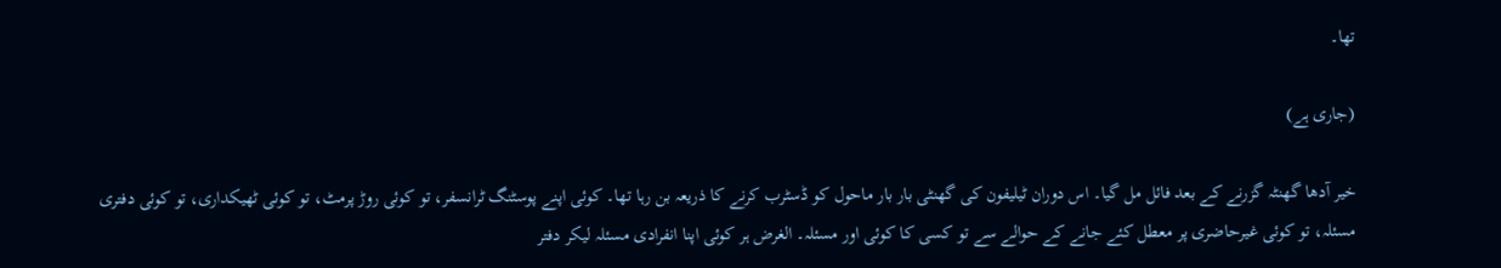تھا۔

(جاری ہے)

خیر آدھا گھنٹہ گزرنے کے بعد فائل مل گیا۔ اس دوران ٹیلیفون کی گھنٹی بار بار ماحول کو ڈسٹرب کرنے کا ذریعہ بن رہا تھا۔ کوئی اپنے پوسٹنگ ٹرانسفر، تو کوئی روڑ پرمٹ، تو کوئی ٹھیکداری، تو کوئی دفتری مسئلہ، تو کوئی غیرحاضری پر معطل کئے جانے کے حوالے سے تو کسی کا کوئی اور مسئلہ۔ الغرض ہر کوئی اپنا انفرادی مسئلہ لیکر دفتر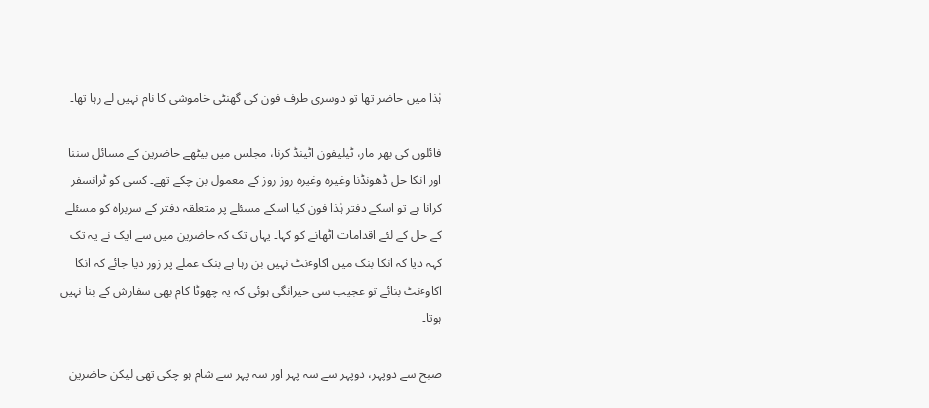ہٰذا میں حاضر تھا تو دوسری طرف فون کی گھنٹی خاموشی کا نام نہیں لے رہا تھا۔

فائلوں کی بھر مار، ٹیلیفون اٹینڈ کرنا، مجلس میں بیٹھے حاضرین کے مسائل سننا اور انکا حل ڈھونڈنا وغیرہ وغیرہ روز روز کے معمول بن چکے تھے۔ کسی کو ٹرانسفر کرانا ہے تو اسکے دفتر ہٰذا فون کیا اسکے مسئلے پر متعلقہ دفتر کے سربراہ کو مسئلے کے حل کے لئے اقدامات اٹھانے کو کہا۔ یہاں تک کہ حاضرین میں سے ایک نے یہ تک کہہ دیا کہ انکا بنک میں اکاوٴنٹ نہیں بن رہا ہے بنک عملے پر زور دیا جائے کہ انکا اکاوٴنٹ بنائے تو عجیب سی حیرانگی ہوئی کہ یہ چھوٹا کام بھی سفارش کے بنا نہیں ہوتا۔

صبح سے دوپہر، دوپہر سے سہ پہر اور سہ پہر سے شام ہو چکی تھی لیکن حاضرین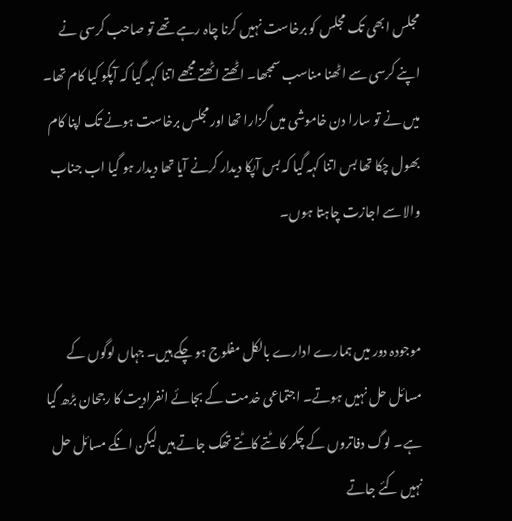مجلس ابھی تک مجلس کو برخاست نہیں کرنا چاہ رہے تھے تو صاحب کرسی نے اپنے کرسی سے اٹھنا مناسب سمجھا۔ اٹھتے اٹھتے مجھے اتنا کہہ گیا کہ آپکو کیا کام تھا۔ میں نے تو سارا دن خاموشی میں گزارا تھا اور مجلس برخاست ہونے تک اپنا کام بھول چکا تھا بس اتنا کہہ گیا کہ بس آپکا دیدار کرنے آیا تھا دیدار ہو گیا اب جناب والا سے اجازت چاہتا ہوں۔


موجودہ دور میں ہمارے ادارے بالکل مفلوج ہو چکے ہیں۔ جہاں لوگوں کے مسائل حل نہیں ہوتے۔ اجتماعی خدمت کے بجائے انفرادیت کا رجحان بڑھ گیا ہے۔ لوگ دفاتروں کے چکر کاٹتے کاٹتے تھک جاتے ہیں لیکن انکے مسائل حل نہیں کئے جاتے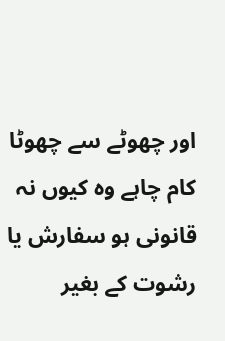اور چھوٹے سے چھوٹا کام چاہے وہ کیوں نہ قانونی ہو سفارش یا رشوت کے بغیر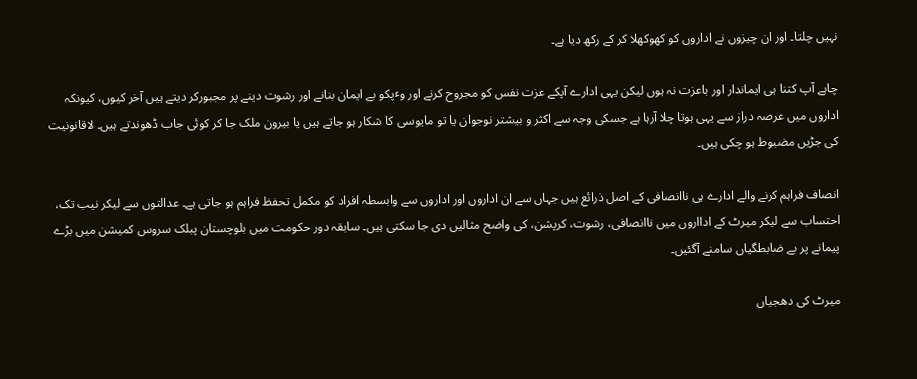نہیں چلتا۔ اور ان چیزوں نے اداروں کو کھوکھلا کر کے رکھ دیا ہے۔

چاہے آپ کتنا ہی ایماندار اور باعزت نہ ہوں لیکن یہی ادارے آپکے عزت نفس کو مجروح کرنے اور وٴپکو بے ایمان بنانے اور رشوت دینے پر مجبورکر دیتے ہیں آخر کیوں، کیونکہ اداروں میں عرصہ دراز سے یہی ہوتا چلا آرہا ہے جسکی وجہ سے اکثر و بیشتر نوجوان یا تو مایوسی کا شکار ہو جاتے ہیں یا بیرون ملک جا کر کوئی جاب ڈھوندتے ہیں۔ لاقانونیت کی جڑیں مضبوط ہو چکی ہیں۔

انصاف فراہم کرنے والے ادارے ہی ناانصافی کے اصل ذرائع ہیں جہاں سے ان اداروں اور اداروں سے وابسطہ افراد کو مکمل تحفظ فراہم ہو جاتی ہے۔ عدالتوں سے لیکر نیب تک، احتساب سے لیکر میرٹ کے ادااروں میں ناانصافی، رشوت، کرپشن، کی واضح مثالیں دی جا سکتی ہیں۔ سابقہ دور حکومت میں بلوچستان پبلک سروس کمیشن میں بڑے پیمانے پر بے ضابطگیاں سامنے آگئیں۔

میرٹ کی دھجیاں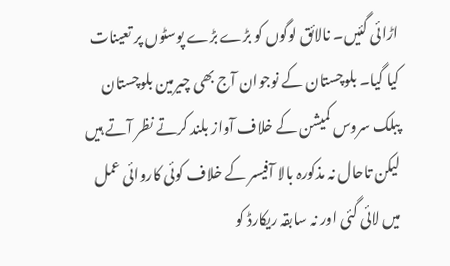اڑائی گئیں۔ نالائق لوگوں کو بڑے بڑے پوسٹوں پر تعینات کیا گیا۔ بلوچستان کے نوجوان آج بھی چیرمین بلوچستان پبلک سروس کمیشن کے خلاف آواز بلند کرتے نظر آتے ہیں لیکن تاحال نہ مذکورہ بالا آفیسر کے خلاف کوئی کاروائی عمل میں لائی گئی اور نہ سابقہ ریکارڈ کو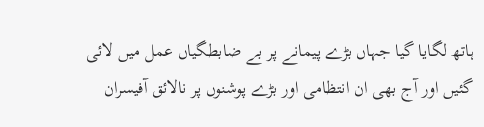ہاتھ لگایا گیا جہاں بڑے پیمانے پر بے ضابطگیاں عمل میں لائی گئیں اور آج بھی ان انتظامی اور بڑے پوشنوں پر نالائق آفیسران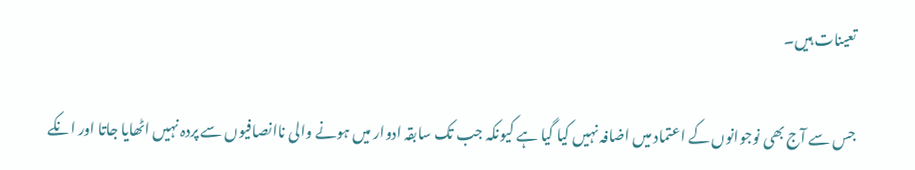تعینات ہیں۔

جس سے آج بھی نوجوانوں کے اعتماد میں اضافہ نہیں کیا گیا ہے کیونکہ جب تک سابقہ ادوار میں ہونے والی ناانصافیوں سے پردہ نہیں اٹھایا جاتا اور انکے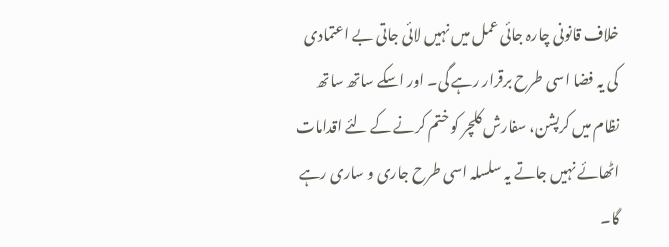خلاف قانونی چارہ جائی عمل میں نہیں لائی جاتی بے اعتمادی کی یہ فضا اسی طرح برقرار رہے گی۔ اور اسکے ساتھ ساتھ نظام میں کرپشن، سفارش کلچر کو ختم کرنے کے لئے اقدامات اٹھائے نہیں جاتے یہ سلسلہ اسی طرح جاری و ساری رہے گا۔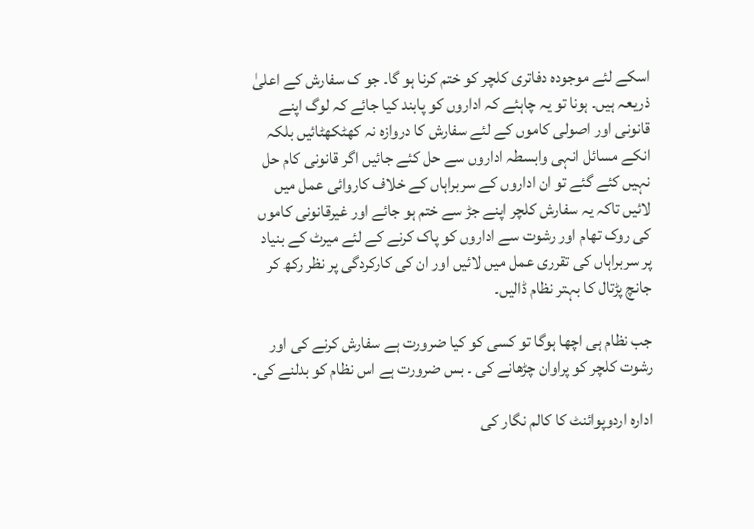اسکے لئے موجودہ دفاتری کلچر کو ختم کرنا ہو گا۔ جو ک سفارش کے اعلیٰ ذریعہ ہیں۔ ہونا تو یہ چاہئے کہ اداروں کو پابند کیا جائے کہ لوگ اپنے قانونی اور اصولی کاموں کے لئے سفارش کا دروازہ نہ کھٹکھٹائیں بلکہ انکے مسائل انہی وابسطہ اداروں سے حل کئے جائیں اگر قانونی کام حل نہیں کئے گئے تو ان اداروں کے سربراہاں کے خلاف کاروائی عمل میں لائیں تاکہ یہ سفارش کلچر اپنے جڑ سے ختم ہو جائے اور غیرقانونی کاموں کی روک تھام اور رشوت سے اداروں کو پاک کرنے کے لئے میرٹ کے بنیاد پر سربراہاں کی تقرری عمل میں لائیں اور ان کی کارکردگی پر نظر رکھ کر جانچ پڑتال کا بہتر نظام ڈالیں۔

جب نظام ہی اچھا ہوگا تو کسی کو کیا ضرورت ہے سفارش کرنے کی اور رشوت کلچر کو پراوان چڑھانے کی ۔ بس ضرورت ہے اس نظام کو بدلنے کی۔

ادارہ اردوپوائنٹ کا کالم نگار کی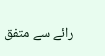رائے سے متفق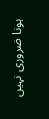ہونا ضروری نہیں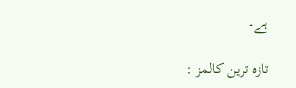ہے۔

تازہ ترین کالمز :